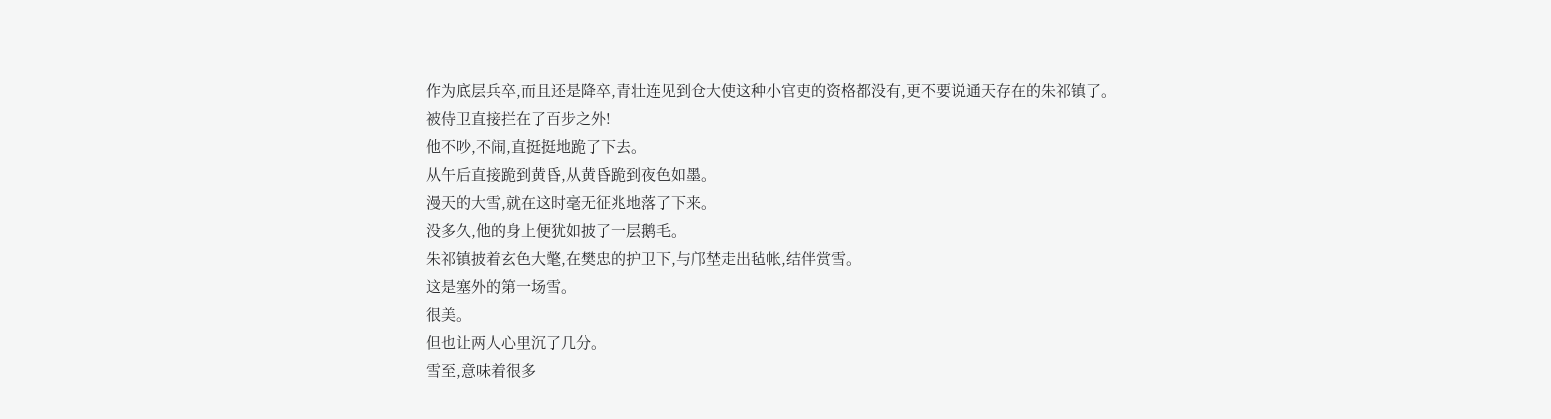作为底层兵卒,而且还是降卒,青壮连见到仓大使这种小官吏的资格都没有,更不要说通天存在的朱祁镇了。
被侍卫直接拦在了百步之外!
他不吵,不闹,直挺挺地跪了下去。
从午后直接跪到黄昏,从黄昏跪到夜色如墨。
漫天的大雪,就在这时毫无征兆地落了下来。
没多久,他的身上便犹如披了一层鹅毛。
朱祁镇披着玄色大氅,在樊忠的护卫下,与邝埜走出毡帐,结伴赏雪。
这是塞外的第一场雪。
很美。
但也让两人心里沉了几分。
雪至,意味着很多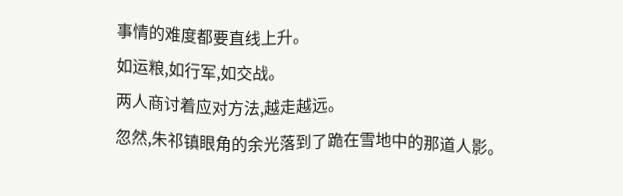事情的难度都要直线上升。
如运粮,如行军,如交战。
两人商讨着应对方法,越走越远。
忽然,朱祁镇眼角的余光落到了跪在雪地中的那道人影。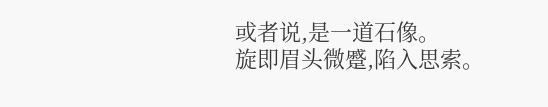或者说,是一道石像。
旋即眉头微蹙,陷入思索。